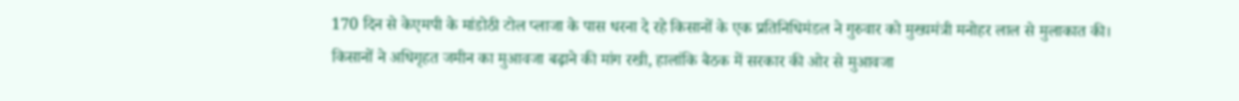170 दिन से केएमपी के मांडोठी टोल प्लाजा के पास धरना दे रहे किसानों के एक प्रतिनिधिमंडल ने गुरुवार को मुख्यमंत्री मनोहर लाल से मुलाकात की। किसानों ने अधिगृहत जमीन का मुआवजा बढ़ाने की मांग रखी, हालांकि बैठक में सरकार की ओर से मुआवजा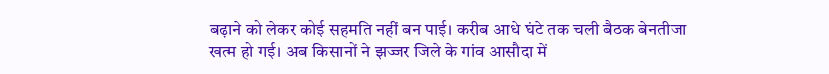बढ़ाने को लेकर कोई सहमति नहीं बन पाई। करीब आधे घंटे तक चली बैठक बेनतीजा खत्म हो गई। अब किसानों ने झज्जर जिले के गांव आसौदा में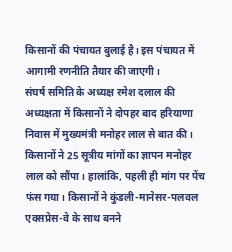किसानों की पंचायत बुलाई है। इस पंचायत में आगामी रणनीति तैयार की जाएगी।
संघर्ष समिति के अध्यक्ष रमेश दलाल की अध्यक्षता में किसानों ने दोपहर बाद हरियाणा निवास में मुख्यमंत्री मनोहर लाल से बात की। किसानों ने 25 सूत्रीय मांगों का ज्ञापन मनोहर लाल को सौंपा। हालांकि, पहली ही मांग पर पेंच फंस गया। किसानों ने कुंडली-मानेसर-पलवल एक्सप्रेस-वे के साथ बनने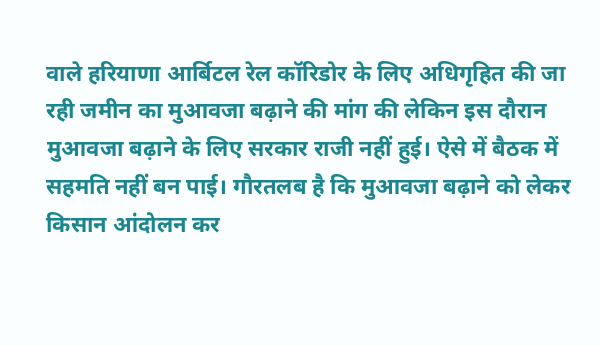वाले हरियाणा आर्बिटल रेल कॉरिडोर के लिए अधिगृहित की जा रही जमीन का मुआवजा बढ़ाने की मांग की लेकिन इस दौरान मुआवजा बढ़ाने के लिए सरकार राजी नहीं हुई। ऐसे में बैठक में सहमति नहीं बन पाई। गौरतलब है कि मुआवजा बढ़ाने को लेकर किसान आंदोलन कर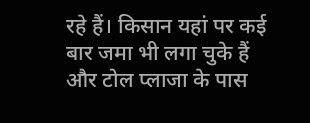रहे हैं। किसान यहां पर कई बार जमा भी लगा चुके हैं और टोल प्लाजा के पास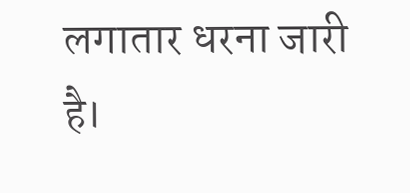लगातार धरना जारी है।